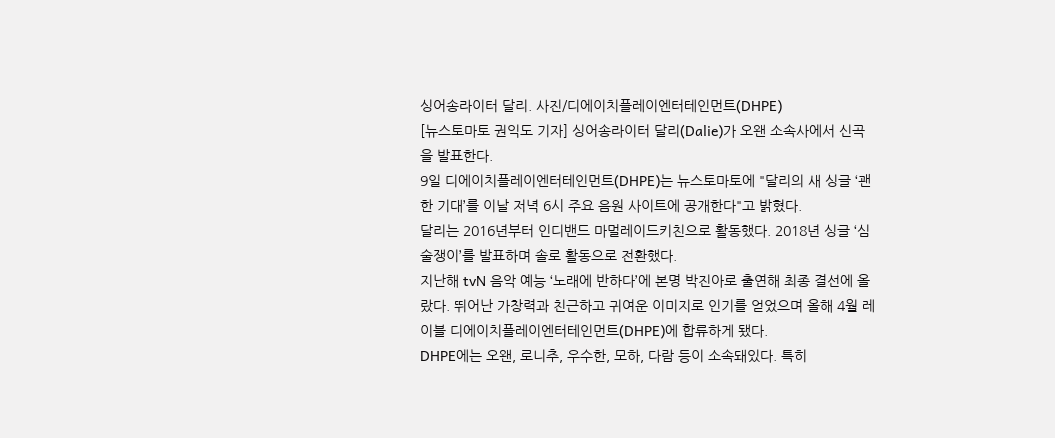싱어송라이터 달리. 사진/디에이치플레이엔터테인먼트(DHPE)
[뉴스토마토 권익도 기자] 싱어송라이터 달리(Dalie)가 오왠 소속사에서 신곡을 발표한다.
9일 디에이치플레이엔터테인먼트(DHPE)는 뉴스토마토에 "달리의 새 싱글 ‘괜한 기대’를 이날 저녁 6시 주요 음원 사이트에 공개한다"고 밝혔다.
달리는 2016년부터 인디밴드 마멀레이드키친으로 활동했다. 2018년 싱글 ‘심술쟁이’를 발표하며 솔로 활동으로 전환했다.
지난해 tvN 음악 예능 ‘노래에 반하다’에 본명 박진아로 출연해 최종 결선에 올랐다. 뛰어난 가창력과 친근하고 귀여운 이미지로 인기를 얻었으며 올해 4월 레이블 디에이치플레이엔터테인먼트(DHPE)에 합류하게 됐다.
DHPE에는 오왠, 로니추, 우수한, 모하, 다람 등이 소속돼있다. 특히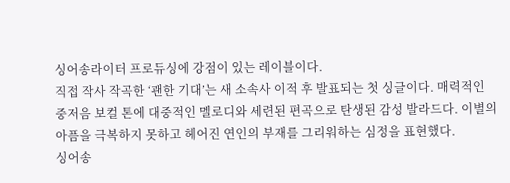싱어송라이터 프로듀싱에 강점이 있는 레이블이다.
직접 작사 작곡한 ‘괜한 기대’는 새 소속사 이적 후 발표되는 첫 싱글이다. 매력적인 중저음 보컬 톤에 대중적인 멜로디와 세련된 편곡으로 탄생된 감성 발라드다. 이별의 아픔을 극복하지 못하고 헤어진 연인의 부재를 그리워하는 심정을 표현했다.
싱어송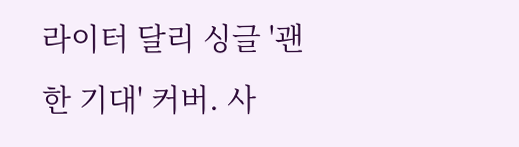라이터 달리 싱글 '괜한 기대' 커버. 사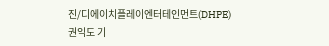진/디에이치플레이엔터테인먼트(DHPE)
권익도 기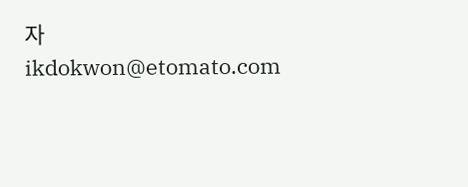자 ikdokwon@etomato.com